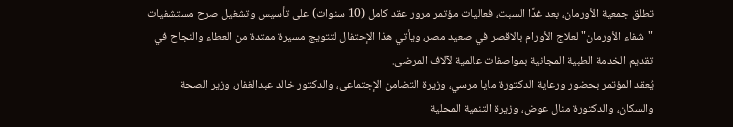تطلق جمعية الأورمان، بعد غدًا السبت، فعاليات مؤتمر مرور عقد كامل (10 سنوات) على تأسيس وتشغيل صرح مستشفيات "شفاء الأورمان" لعلاج الأورام بالاقصر في صعيد مصر، ويأتي هذا الإحتفال لتتويج مسيرة ممتدة من العطاء والنجاح في تقديم الخدمة الطبية المجانية بمواصفات عالمية لآلاف المرضى.
يُعقد المؤتمر بحضور ورعاية الدكتورة مايا مرسي، وزيرة التضامن الإجتماعى، والدكتور خالد عبدالغفار، وزير الصحة والسكان، والدكتورة منال عوض، وزيرة التنمية المحلية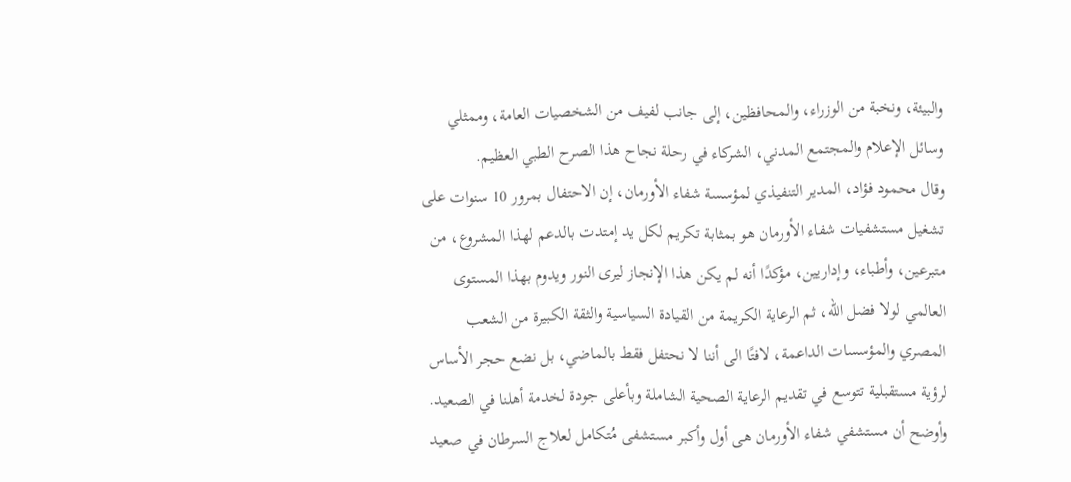والبيئة، ونخبة من الوزراء، والمحافظين، إلى جانب لفيف من الشخصيات العامة، وممثلي وسائل الإعلام والمجتمع المدني، الشركاء في رحلة نجاح هذا الصرح الطبي العظيم.
وقال محمود فؤاد، المدير التنفيذي لمؤسسة شفاء الأورمان، إن الاحتفال بمرور 10 سنوات على تشغيل مستشفيات شفاء الأورمان هو بمثابة تكريم لكل يد إمتدت بالدعم لهذا المشروع، من متبرعين، وأطباء، وإداريين، مؤكدًا أنه لم يكن هذا الإنجاز ليرى النور ويدوم بهذا المستوى العالمي لولا فضل الله، ثم الرعاية الكريمة من القيادة السياسية والثقة الكبيرة من الشعب المصري والمؤسسات الداعمة، لافتًا الى أننا لا نحتفل فقط بالماضي، بل نضع حجر الأساس لرؤية مستقبلية تتوسع في تقديم الرعاية الصحية الشاملة وبأعلى جودة لخدمة أهلنا في الصعيد.
وأوضح أن مستشفي شفاء الأورمان هى أول وأكبر مستشفى مُتكامل لعلاج السرطان في صعيد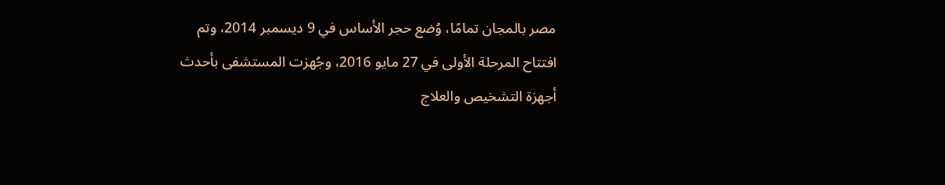مصر بالمجان تمامًا، وُضع حجر الأساس في 9 ديسمبر 2014، وتم افتتاح المرحلة الأولى في 27 مايو 2016، وجُهزت المستشفى بأحدث أجهزة التشخيص والعلاج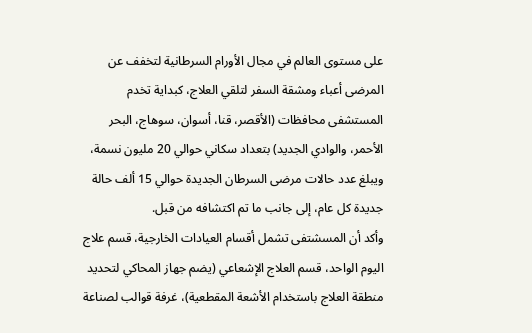على مستوى العالم في مجال الأورام السرطانية لتخفف عن المرضى أعباء ومشقة السفر لتلقي العلاج، كبداية تخدم المستشفى محافظات (الأقصر، قنا، أسوان، سوهاج، البحر الأحمر، والوادي الجديد) بتعداد سكاني حوالي 20 مليون نسمة، ويبلغ عدد حالات مرضى السرطان الجديدة حوالي 15 ألف حالة جديدة كل عام، إلى جانب ما تم اكتشافه من قبل.
وأكد أن المسشتفى تشمل أقسام العيادات الخارجية، قسم علاج اليوم الواحد، قسم العلاج الإشعاعي (يضم جهاز المحاكي لتحديد منطقة العلاج باستخدام الأشعة المقطعية)، غرفة قوالب لصناعة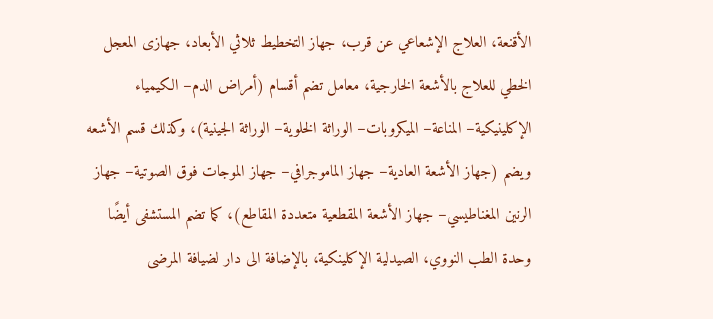الأقنعة، العلاج الإشعاعي عن قرب، جهاز التخطيط ثلاثي الأبعاد، جهازى المعجل الخطي للعلاج بالأشعة الخارجية، معامل تضم أقسام (أمراض الدم– الكيمياء الإكلينيكية– المناعة– الميكروبات– الوراثة الخلوية– الوراثة الجينية)، وكذلك قسم الأشعه ويضم (جهاز الأشعة العادية– جهاز الماموجرافي– جهاز الموجات فوق الصوتية– جهاز الرنين المغناطيسي– جهاز الأشعة المقطعية متعددة المقاطع)، كما تضم المستشفى أيضًا وحدة الطب النووي، الصيدلية الإكلينكية، بالإضافة الى دار لضيافة المرضى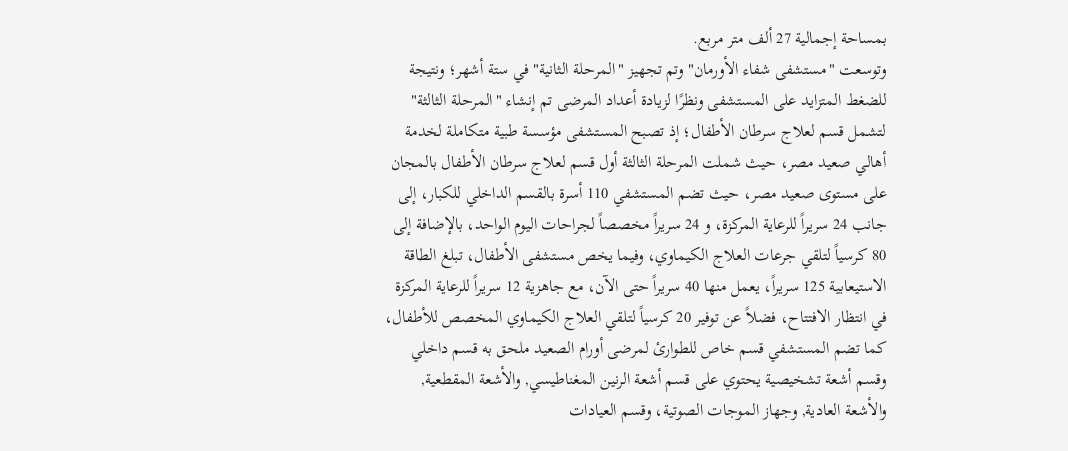بمساحة إجمالية 27 ألف متر مربع.
وتوسعت "مستشفى شفاء الأورمان" وتم تجهيز "المرحلة الثانية" في ستة أشهر؛ ونتيجة للضغط المتزايد على المستشفى ونظرًا لزيادة أعداد المرضى تم إنشاء "المرحلة الثالثة" لتشمل قسم لعلاج سرطان الأطفال؛ إذ تصبح المستشفى مؤسسة طبية متكاملة لخدمة أهالي صعيد مصر، حيث شملت المرحلة الثالثة أول قسم لعلاج سرطان الأطفال بالمجان على مستوى صعيد مصر، حيث تضم المستشفي 110 أسرة بالقسم الداخلي للكبار، إلى جانب 24 سريراً للرعاية المركزة، و 24 سريراً مخصصاً لجراحات اليوم الواحد، بالإضافة إلى 80 كرسياً لتلقي جرعات العلاج الكيماوي، وفيما يخص مستشفى الأطفال، تبلغ الطاقة الاستيعابية 125 سريراً، يعمل منها 40 سريراً حتى الآن، مع جاهزية 12 سريراً للرعاية المركزة في انتظار الافتتاح، فضلاً عن توفير 20 كرسياً لتلقي العلاج الكيماوي المخصص للأطفال، كما تضم المستشفي قسم خاص للطوارئ لمرضى أورام الصعيد ملحق به قسم داخلي وقسم أشعة تشخيصية يحتوي على قسم أشعة الرنين المغناطيسي, والأشعة المقطعية, والأشعة العادية, وجهاز الموجات الصوتية، وقسم العيادات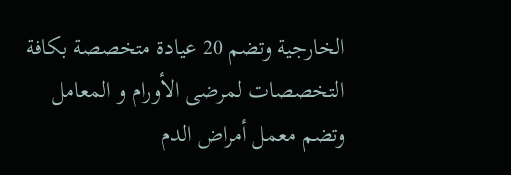الخارجية وتضم 20 عيادة متخصصة بكافة التخصصات لمرضى الأورام و المعامل وتضم معمل أمراض الدم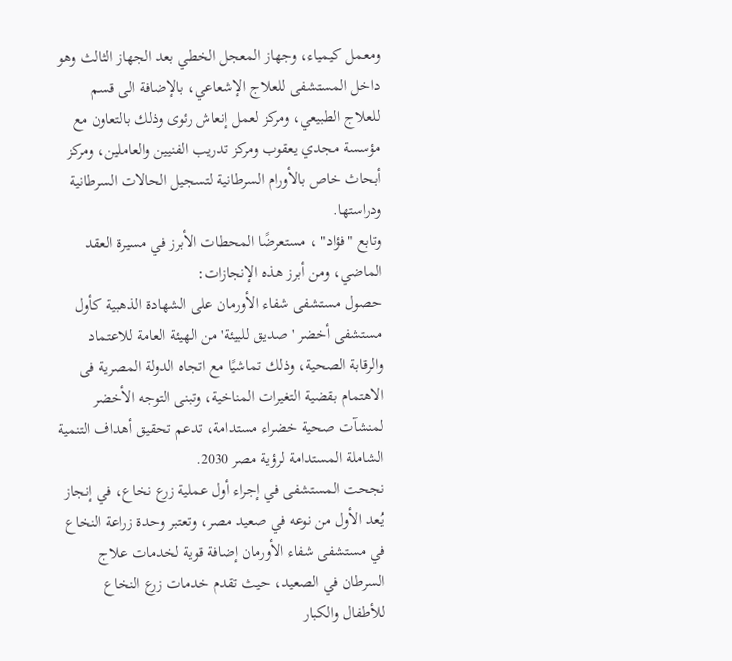ومعمل كيمياء، وجهاز المعجل الخطي بعد الجهاز الثالث وهو داخل المستشفى للعلاج الإشعاعي، بالإضافة الى قسم للعلاج الطبيعي، ومركز لعمل إنعاش رئوى وذلك بالتعاون مع مؤسسة مجدي يعقوب ومركز تدريب الفنيين والعاملين، ومركز أبحاث خاص بالأورام السرطانية لتسجيل الحالات السرطانية ودراستها.
وتابع "فؤاد" ، مستعرضًا المحطات الأبرز في مسيرة العقد الماضي، ومن أبرز هذه الإنجازات:
حصول مستشفى شفاء الأورمان على الشهادة الذهبية كأول مستشفى أخضر 'صديق للبيئة' من الهيئة العامة للاعتماد والرقابة الصحية، وذلك تماشيًا مع اتجاه الدولة المصرية فى الاهتمام بقضية التغيرات المناخية، وتبنى التوجه الأخضر لمنشآت صحية خضراء مستدامة، تدعم تحقيق أهداف التنمية الشاملة المستدامة لرؤية مصر 2030.
نجحت المستشفى في إجراء أول عملية زرع نخاع، في إنجاز يُعد الأول من نوعه في صعيد مصر، وتعتبر وحدة زراعة النخاع في مستشفى شفاء الأورمان إضافة قوية لخدمات علاج السرطان في الصعيد، حيث تقدم خدمات زرع النخاع للأطفال والكبار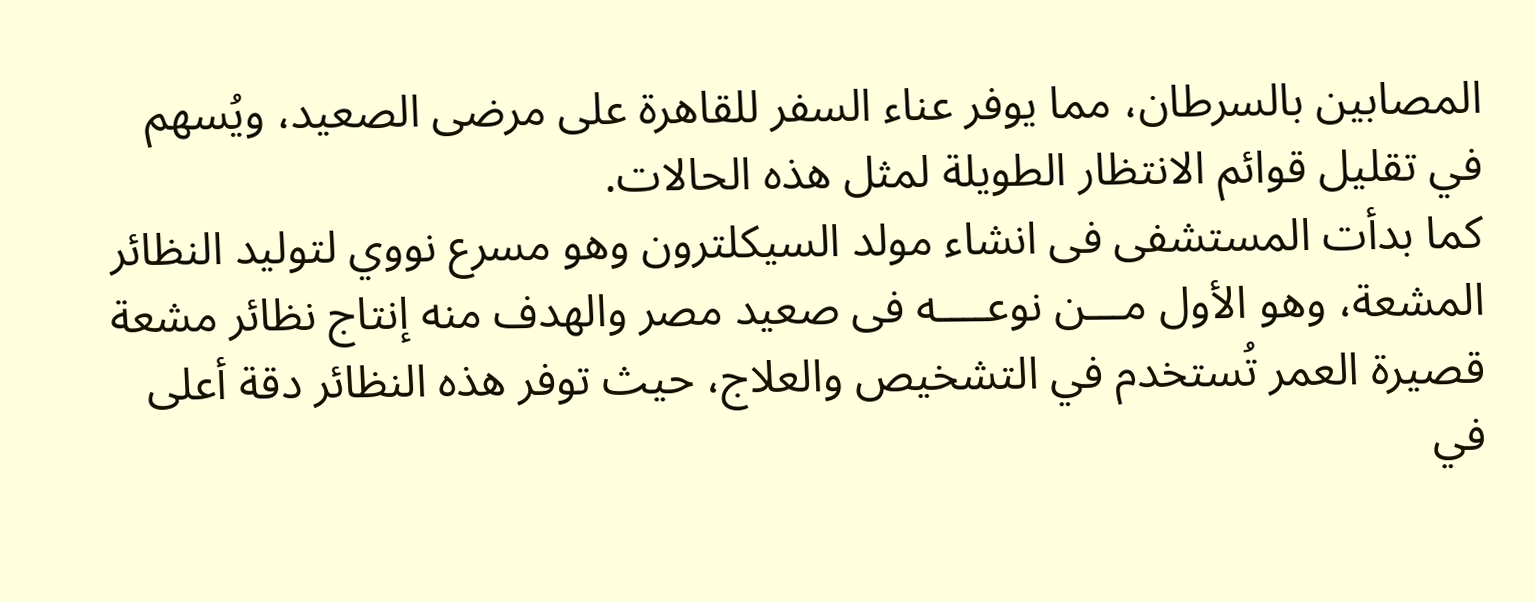المصابين بالسرطان، مما يوفر عناء السفر للقاهرة على مرضى الصعيد، ويُسهم في تقليل قوائم الانتظار الطويلة لمثل هذه الحالات.
كما بدأت المستشفى فى انشاء مولد السيكلترون وهو مسرع نووي لتوليد النظائر المشعة، وهو الأول مـــن نوعــــه فى صعيد مصر والهدف منه إنتاج نظائر مشعة قصيرة العمر تُستخدم في التشخيص والعلاج، حيث توفر هذه النظائر دقة أعلى في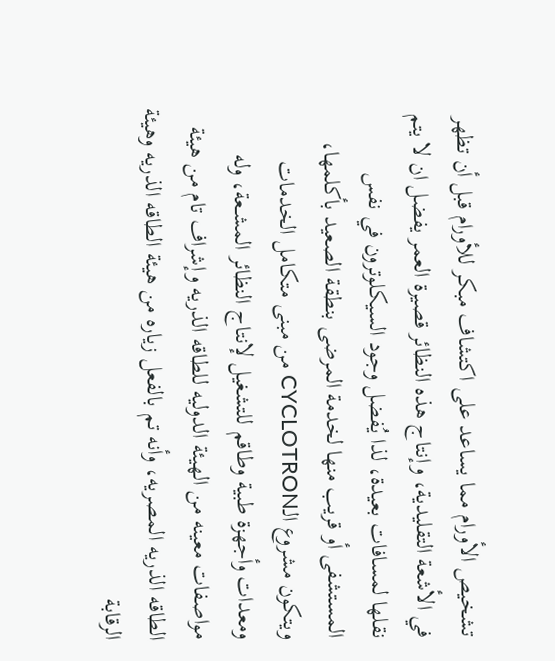تشخيص الأورام مما يساعد على اكتشاف مبكر للأورام قبل أن تظهر في الأشعة التقليدية، وإنتاج هذه النظائر قصيرة العمر يفضل ان لا يتم نقلها لمسافات بعيدة، لذا يُفضل وجود السيكلوترون في نفس المستشفى أو قريب منها لخدمة المرضى بنطقة الصعيد بأكلمها، ويتكون مشروع الـCYCLOTRON من مبنى متكامل الخدمات ومعدات وأجهزة طبية وطاقم للتشغيل لإنتاج النظائر المشــعة، وله مواصفات معينه من الهيئة الدوليه للطاقه الذريه وإشراف تام من هيئة الطاقه الذريه المصريه، وأنه تم بالفعل زياره من هيئة الطاقه الذريه وهيئة الرقابة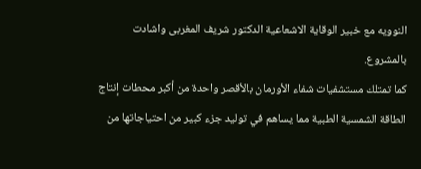النوويه مع خبير الوقاية الاشعاعية الدكتور شريف المغربى واشادت بالمشروع.
كما تمتلك مستشفيات شفاء الأورمان بالأقصر واحدة من أكبر محطات إنتاج الطاقة الشمسية الطبية مما يساهم في توليد جزء كبير من احتياجاتها من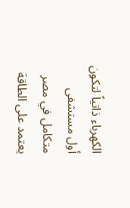الكهرباء ذاتياً لتكون أول مستشفى متكامل في مصر يعتمد على الطاقة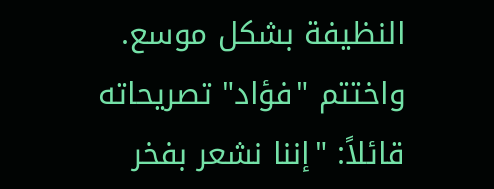النظيفة بشكل موسع.
واختتم "فؤاد" تصريحاته قائلاً: "إننا نشعر بفخر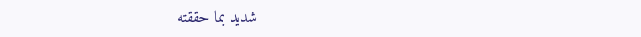شديد بما حققته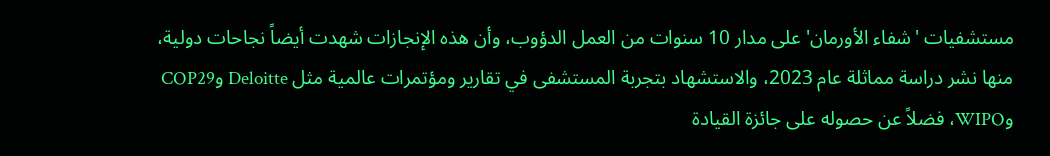مستشفيات 'شفاء الأورمان' على مدار 10 سنوات من العمل الدؤوب، وأن هذه الإنجازات شهدت أيضاً نجاحات دولية، منها نشر دراسة مماثلة عام 2023، والاستشهاد بتجربة المستشفى في تقارير ومؤتمرات عالمية مثل Deloitte وCOP29 وWIPO، فضلاً عن حصوله على جائزة القيادة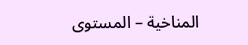المناخية – المستوى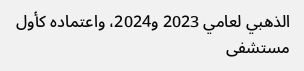الذهبي لعامي 2023 و2024، واعتماده كأول مستشفى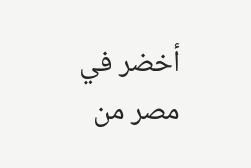أخضر في مصر من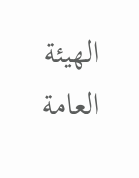الهيئة العامة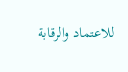للاعتماد والرقابة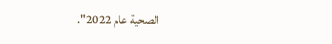الصحية عام 2022".